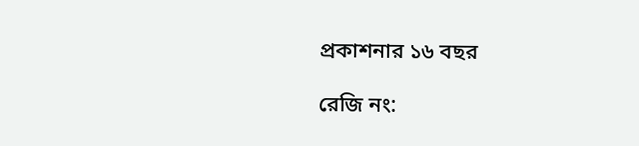প্রকাশনার ১৬ বছর

রেজি নং: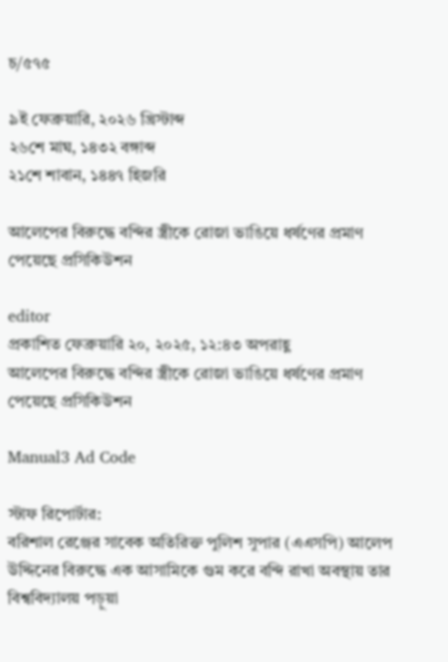চ/৫৭৫

৯ই ফেব্রুয়ারি, ২০২৬ খ্রিস্টাব্দ
২৬শে মাঘ, ১৪৩২ বঙ্গাব্দ
২১শে শাবান, ১৪৪৭ হিজরি

আলেপের বিরুদ্ধে বন্দির স্ত্রীকে রোজা ভাঙিয়ে ধর্ষণের প্রমাণ পেয়েছে প্রসিকিউশন

editor
প্রকাশিত ফেব্রুয়ারি ২০, ২০২৫, ১২:৪৩ অপরাহ্ণ
আলেপের বিরুদ্ধে বন্দির স্ত্রীকে রোজা ভাঙিয়ে ধর্ষণের প্রমাণ পেয়েছে প্রসিকিউশন

Manual3 Ad Code

স্টাফ রিপোর্টার:
বরিশাল রেঞ্জের সাবেক অতিরিক্ত পুলিশ সুপার (এএসপি) আলেপ উদ্দিনের বিরুদ্ধে এক আসামিকে গুম করে বন্দি রাখা অবস্থায় তার বিশ্ববিদ্যালয় পড়ুয়া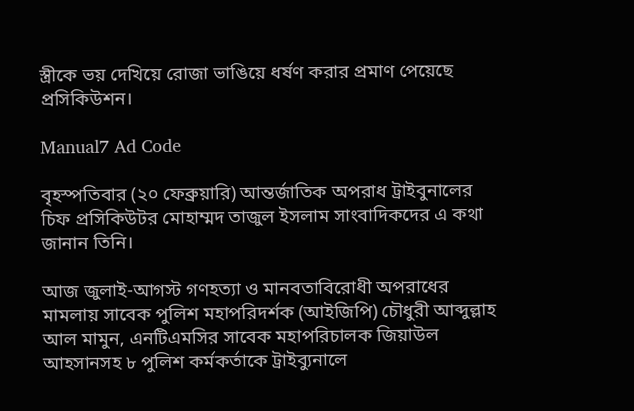স্ত্রীকে ভয় দেখিয়ে রোজা ভাঙিয়ে ধর্ষণ করার প্রমাণ পেয়েছে প্রসিকিউশন।

Manual7 Ad Code

বৃহস্পতিবার (২০ ফেব্রুয়ারি) আন্তর্জাতিক অপরাধ ট্রাইবুনালের চিফ প্রসিকিউটর মোহাম্মদ তাজুল ইসলাম সাংবাদিকদের এ কথা জানান তিনি।

আজ জুলাই-আগস্ট গণহত্যা ও মানবতাবিরোধী অপরাধের মামলায় সাবেক পুলিশ মহাপরিদর্শক (আইজিপি) চৌধুরী আব্দুল্লাহ আল মামুন, এনটিএমসির সাবেক মহাপরিচালক জিয়াউল আহসানসহ ৮ পুলিশ কর্মকর্তাকে ট্রাইব্যুনালে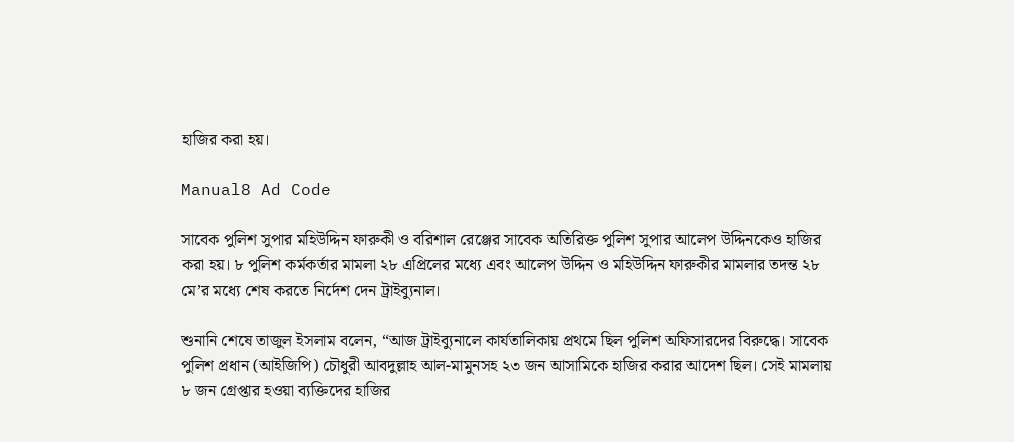হাজির করা হয়।

Manual8 Ad Code

সাবেক পুলিশ সুপার মহিউদ্দিন ফারুকী ও বরিশাল রেঞ্জের সাবেক অতিরিক্ত পুলিশ সুপার আলেপ উদ্দিনকেও হাজির করা হয়। ৮ পুলিশ কর্মকর্তার মামলা ২৮ এপ্রিলের মধ্যে এবং আলেপ উদ্দিন ও মহিউদ্দিন ফারুকীর মামলার তদন্ত ২৮ মে’র মধ্যে শেষ করতে নির্দেশ দেন ট্রাইব্যুনাল।

শুনানি শেষে তাজুল ইসলাম বলেন, “আজ ট্রাইব্যুনালে কার্যতালিকায় প্রথমে ছিল পুলিশ অফিসারদের বিরুদ্ধে। সাবেক পুলিশ প্রধান (আইজিপি) চৌধুরী আবদুল্লাহ আল-মামুনসহ ২৩ জন আসামিকে হাজির করার আদেশ ছিল। সেই মামলায় ৮ জন গ্রেপ্তার হওয়া ব্যক্তিদের হাজির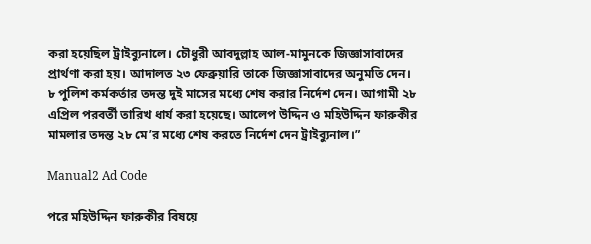করা হয়েছিল ট্রাইব্যুনালে। চৌধুরী আবদুল্লাহ আল-মামুনকে জিজ্ঞাসাবাদের প্রার্থণা করা হয়। আদালত ২৩ ফেব্রুয়ারি তাকে জিজ্ঞাসাবাদের অনুমতি দেন। ৮ পুলিশ কর্মকর্তার তদন্ত দুই মাসের মধ্যে শেষ করার নির্দেশ দেন। আগামী ২৮ এপ্রিল পরবর্তী তারিখ ধার্য করা হয়েছে। আলেপ উদ্দিন ও মহিউদ্দিন ফারুকীর মামলার তদন্ত ২৮ মে’র মধ্যে শেষ করতে নির্দেশ দেন ট্রাইব্যুনাল।”

Manual2 Ad Code

পরে মহিউদ্দিন ফারুকীর বিষয়ে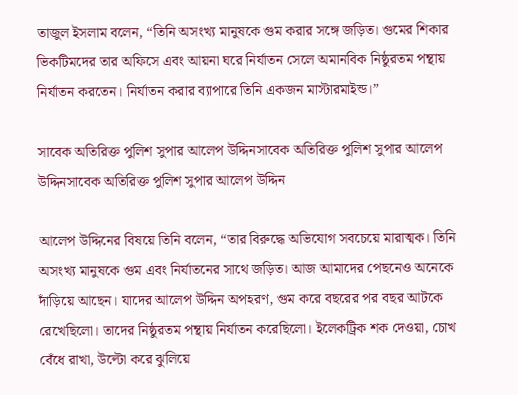তাজুল ইসলাম বলেন, “তিনি অসংখ্য মানুষকে গুম করার সঙ্গে জড়িত। গুমের শিকার ভিকটিমদের তার অফিসে এবং আয়না ঘরে নির্যাতন সেলে অমানবিক নিষ্ঠুরতম পন্থায় নির্যাতন করতেন। নির্যাতন করার ব্যাপারে তিনি একজন মাস্টারমাইন্ড।”

সাবেক অতিরিক্ত পুলিশ সুপার আলেপ উদ্দিনসাবেক অতিরিক্ত পুলিশ সুপার আলেপ উদ্দিনসাবেক অতিরিক্ত পুলিশ সুপার আলেপ উদ্দিন

আলেপ উদ্দিনের বিষয়ে তিনি বলেন, “তার বিরুদ্ধে অভিযোগ সবচেয়ে মারাত্মক। তিনি অসংখ্য মানুষকে গুম এবং নির্যাতনের সাথে জড়িত। আজ আমাদের পেছনেও অনেকে দাঁড়িয়ে আছেন। যাদের আলেপ উদ্দিন অপহরণ, গুম করে বছরের পর বছর আটকে রেখেছিলো। তাদের নিষ্ঠুরতম পন্থায় নির্যাতন করেছিলো। ইলেকট্রিক শক দেওয়া, চোখ বেঁধে রাখা, উল্টো করে ঝুলিয়ে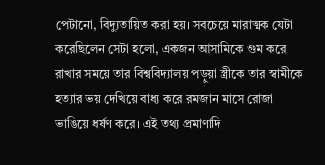পেটানো, বিদ্যুতায়িত করা হয়। সবচেয়ে মারাত্মক যেটা করেছিলেন সেটা হলো, একজন আসামিকে গুম করে রাখার সময়ে তার বিশ্ববিদ্যালয় পড়ুয়া স্ত্রীকে তার স্বামীকে হত্যার ভয় দেখিয়ে বাধ্য করে রমজান মাসে রোজা ভাঙিয়ে ধর্ষণ করে। এই তথ্য প্রমাণাদি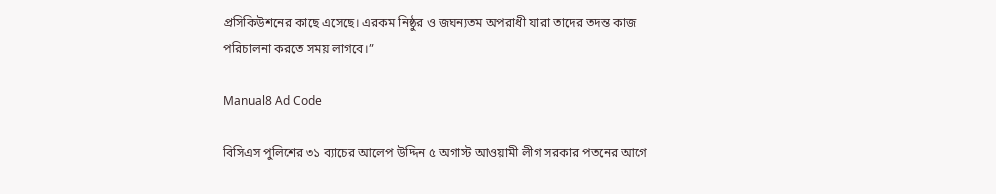প্রসিকিউশনের কাছে এসেছে। এরকম নিষ্ঠুর ও জঘন্যতম অপরাধী যারা তাদের তদন্ত কাজ পরিচালনা করতে সময় লাগবে।”

Manual8 Ad Code

বিসিএস পুলিশের ৩১ ব্যাচের আলেপ উদ্দিন ৫ অগাস্ট আওয়ামী লীগ সরকার পতনের আগে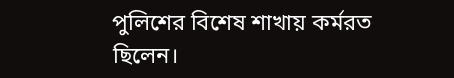পুলিশের বিশেষ শাখায় কর্মরত ছিলেন।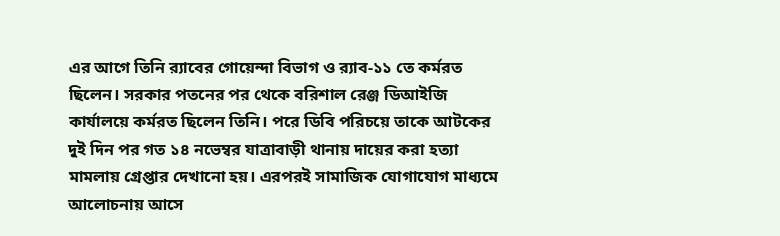এর আগে তিনি র‌্যাবের গোয়েন্দা বিভাগ ও র‌্যাব-১১ তে কর্মরত ছিলেন। সরকার পতনের পর থেকে বরিশাল রেঞ্জ ডিআইজি কার্যালয়ে কর্মরত ছিলেন তিনি। পরে ডিবি পরিচয়ে তাকে আটকের দুই দিন পর গত ১৪ নভেম্বর যাত্রাবাড়ী থানায় দায়ের করা হত্যা মামলায় গ্রেপ্তার দেখানো হয়। এরপরই সামাজিক যোগাযোগ মাধ্যমে আলোচনায় আসে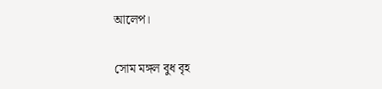আলেপ।

সোম মঙ্গল বুধ বৃহ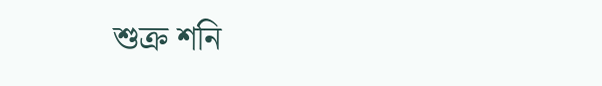শুক্র শনি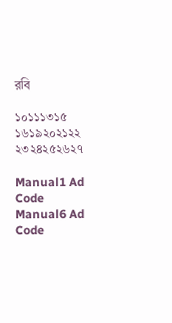রবি

১০১১১৩১৫
১৬১৯২০২১২২
২৩২৪২৫২৬২৭

Manual1 Ad Code
Manual6 Ad Code